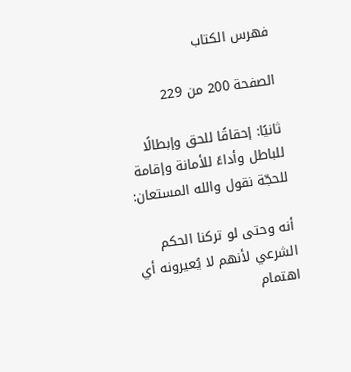فهرس الكتاب

الصفحة 200 من 229

ثانيًا: إحقاقًا للحق وإبطالًا للباطل وأداءً للأمانة وإقامة للحجّة نقول والله المستعان:

أنه وحتى لو تركنا الحكم الشرعي لأنهم لا يُعيرونه أي اهتمام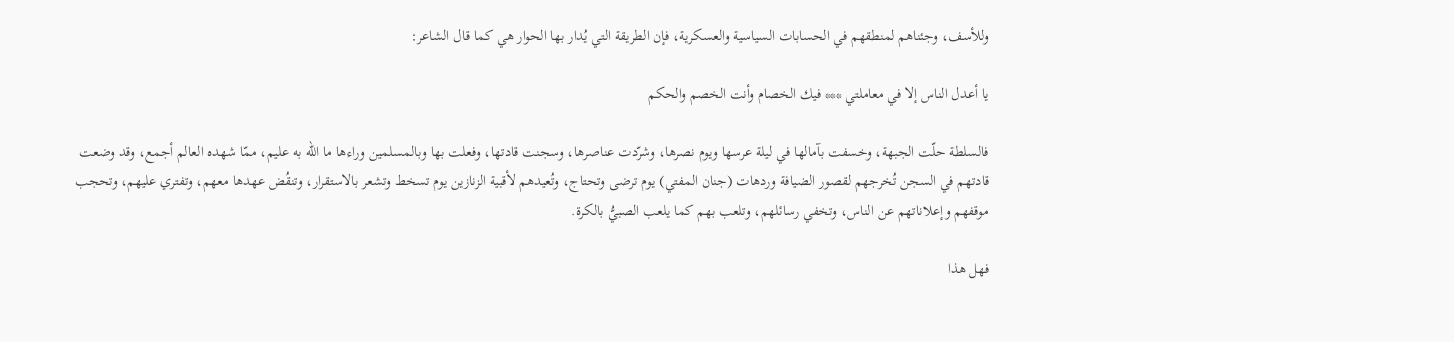وللأسف، وجئناهم لمنطقهم في الحسابات السياسية والعسكرية، فإن الطريقة التي يُدار بها الحوار هي كما قال الشاعر:

يا أعدل الناس إلا في معاملتي *** فيك الخصام وأنت الخصم والحكم

فالسلطة حلّت الجبهة، وخسفت بآمالها في ليلة عرسها ويوم نصرها، وشرّدت عناصرها، وسجنت قادتها، وفعلت بها وبالمسلمين وراءها ما الله به عليم، ممّا شهده العالم أجمع، وقد وضعت قادتهم في السجن تُخرجهم لقصور الضيافة وردهات (جنان المفتي) يوم ترضى وتحتاج، وتُعيدهم لأقبية الزنازين يوم تسخط وتشعر بالاستقرار، وتنقُض عهدها معهم، وتفتري عليهم، وتحجب موقفهم وإعلاناتهم عن الناس، وتخفي رسائلهم، وتلعب بهم كما يلعب الصبيُّ بالكرة.

فهل هذا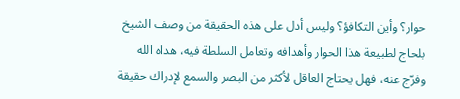حوار؟ وأين التكافؤ؟ وليس أدل على هذه الحقيقة من وصف الشيخ بلحاج لطبيعة هذا الحوار وأهدافه وتعامل السلطة فيه، هداه الله وفرّج عنه، فهل يحتاج العاقل لأكثر من البصر والسمع لإدراك حقيقة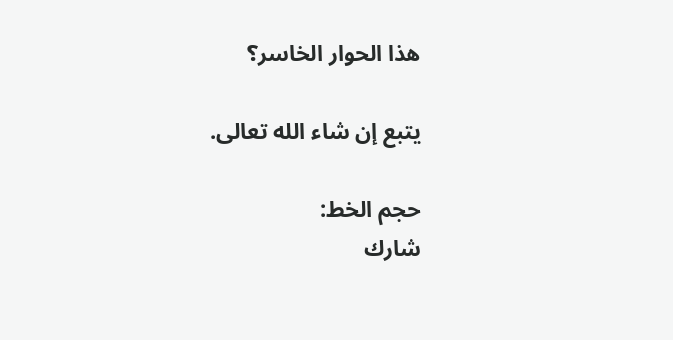هذا الحوار الخاسر؟

يتبع إن شاء الله تعالى.

حجم الخط:
شارك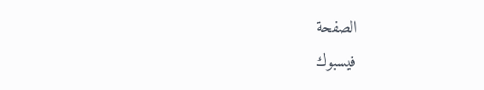الصفحة
فيسبوك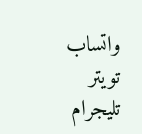واتساب تويتر تليجرام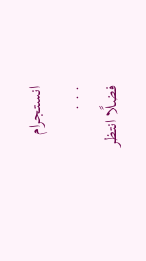انستجرام
. . .
فضلًا انتظر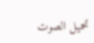تحميل الصوت